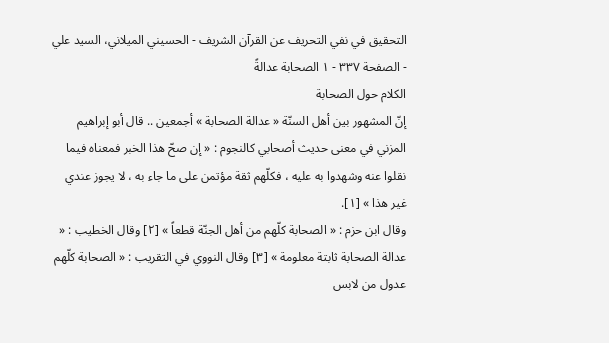التحقيق في نفي التحريف عن القرآن الشريف - الحسيني الميلاني، السيد علي - الصفحة ٣٣٧ - ١ الصحابة عدالةً
الكلام حول الصحابة
إنّ المشهور بين أهل السنّة « عدالة الصحابة » أجمعين .. قال أبو إبراهيم المزني في معنى حديث أصحابي كالنجوم : « إن صحّ هذا الخبر فمعناه فيما نقلوا عنه وشهدوا به عليه ، فكلّهم ثقة مؤتمن على ما جاء به ، لا يجوز عندي غير هذا » [١].
وقال ابن حزم : « الصحابة كلّهم من أهل الجنّة قطعاً » [٢] وقال الخطيب : « عدالة الصحابة ثابتة معلومة » [٣] وقال النووي في التقريب : « الصحابة كلّهم عدول من لابس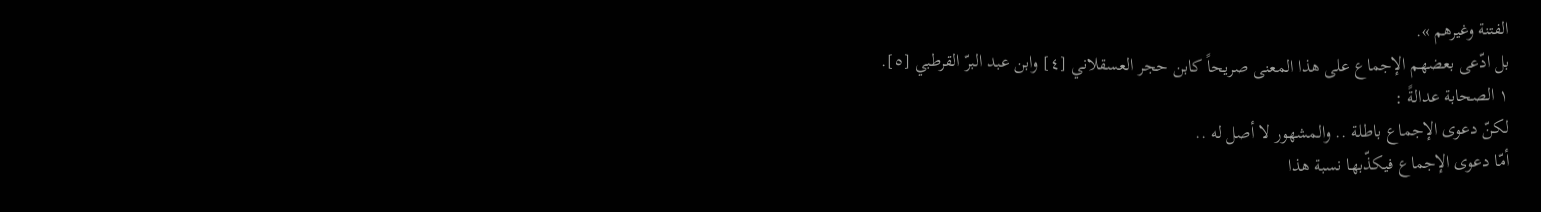الفتنة وغيرهم ».
بل ادّعى بعضهم الإجماع على هذا المعنى صريحاً كابن حجر العسقلاني [٤] وابن عبد البرّ القرطبي [٥].
١ الصحابة عدالةً :
لكنّ دعوى الإجماع باطلة .. والمشهور لا أصل له ..
أمّا دعوى الإجماع فيكذّبها نسبة هذا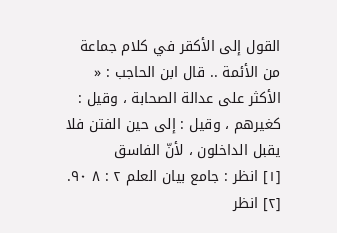القول إلى الأكقر في كلام جماعة من الأئمة .. قال ابن الحاجب : « الأكثر على عدالة الصحابة ، وقيل : كغيرهم ، وقيل : إلى حين الفتن فلا يقبل الداخلون ، لأنّ الفاسق
[١] انظر : جامع بيان العلم ٢ : ٨ ٩٠.
[٢] انظر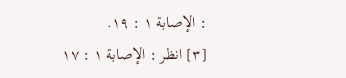: الإصابة ١ : ١٩.
[٣] انظر : الإصابة ١ : ١٧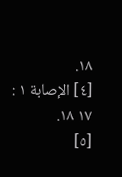١٨.
[٤] الإصابة ١ : ١٧ ١٨.
[٥]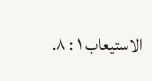الاستيعاب ١ : ٨.